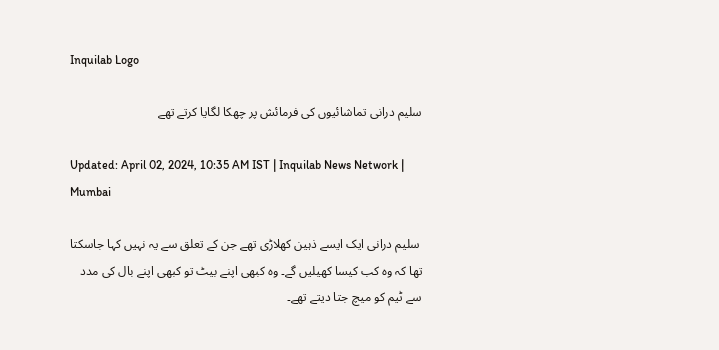Inquilab Logo

سلیم درانی تماشائیوں کی فرمائش پر چھکا لگایا کرتے تھے

Updated: April 02, 2024, 10:35 AM IST | Inquilab News Network | Mumbai

 سلیم درانی ایک ایسے ذہین کھلاڑی تھے جن کے تعلق سے یہ نہیں کہا جاسکتا تھا کہ وہ کب کیسا کھیلیں گے۔ وہ کبھی اپنے بیٹ تو کبھی اپنے بال کی مدد سے ٹیم کو میچ جتا دیتے تھے۔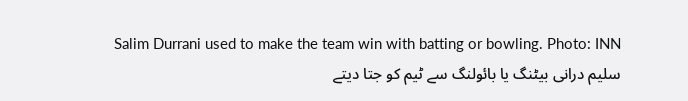Salim Durrani used to make the team win with batting or bowling. Photo: INN
سلیم درانی بیٹنگ یا بائولنگ سے ٹیم کو جتا دیتے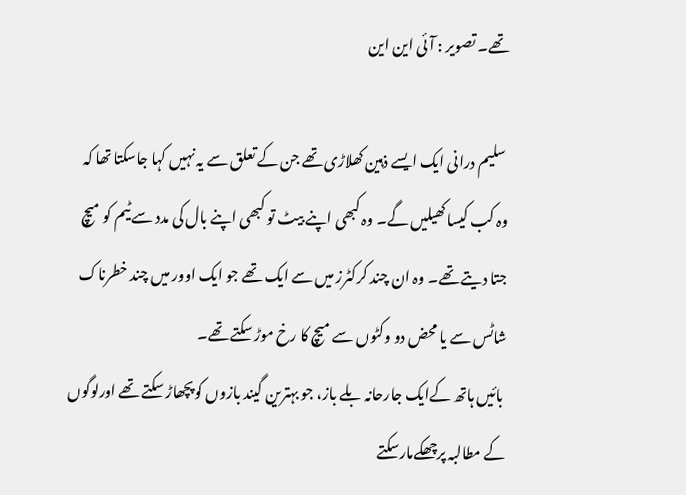تھے۔ تصویر : آئی این این

 سلیم درانی ایک ایسے ذہین کھلاڑی تھے جن کے تعلق سے یہ نہیں کہا جاسکتا تھا کہ وہ کب کیسا کھیلیں گے۔ وہ کبھی اپنے بیٹ تو کبھی اپنے بال کی مدد سے ٹیم کو میچ جتا دیتے تھے۔ وہ ان چند کرکٹرز میں سے ایک تھے جو ایک اوور میں چند خطرناک شاٹس سے یا محض دو وکٹوں سے میچ کا رخ موڑ سکتے تھے۔
 بائیں ہاتھ کےایک جارحانہ بلے باز، جو بہترین گیند بازوں کوپچھاڑ سکتے تھے اورلوگوں کے مطالبہ پرچھکےمارسکتے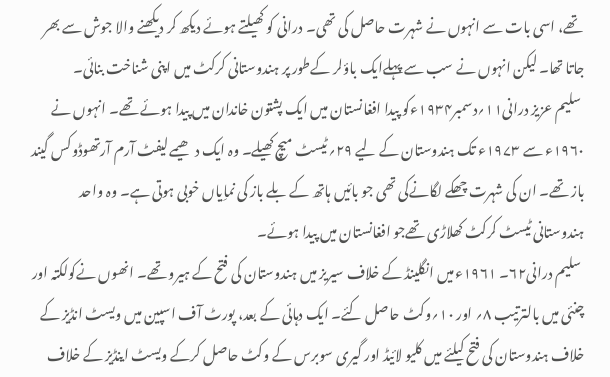تھے، اسی بات سے انہوں نے شہرت حاصل کی تھی۔ درانی کو کھیلتے ہوئے دیکھ کر دیکھنے والا جوش سے بھر جاتا تھا۔ لیکن انہوں نے سب سے پہلےایک باؤلر کےطور پر ہندوستانی کرکٹ میں اپنی شناخت بنائی۔
 سلیم عزیز درانی۱۱؍دسمبر۱۹۳۴ءکو پیدا افغانستان میں ایک پشتون خاندان میں پیدا ہوئے تھے۔ انہوں نے ۱۹۶۰ء سے ۱۹۷۳ء تک ہندوستان کے لیے ۲۹؍ٹیسٹ میچ کھیلے۔ وہ ایک دھیمے لیفٹ آرم آرتھوڈوکس گیند باز تھے۔ ان کی شہرت چھکے لگانےکی تھی جو بائیں ہاتھ کے بلے باز کی نماِیاں خوبی ہوتی ہے۔ وہ واحد ہندوستانی ٹیسٹ کرکٹ کھلاڑی تھےجو افغانستان میں پیدا ہوئے۔
 سلیم درانی۶۲۔ ۱۹۶۱ءمیں انگلینڈ کے خلاف سیریز میں ہندوستان کی فتح کے ہیرو تھے۔ انھوں نےکولکتہ اور چنئی میں بالترتیب ۸؍ اور ۱۰؍وکٹ حاصل کئے۔ ایک دہائی کے بعد، پورٹ آف اسپین میں ویسٹ انڈیز کے خلاف ہندوستان کی فتح کیلئے میں کلیو لائیڈ اور گیری سوبرس کے وکٹ حاصل کرکے ویسٹ اینڈیز کے خلاف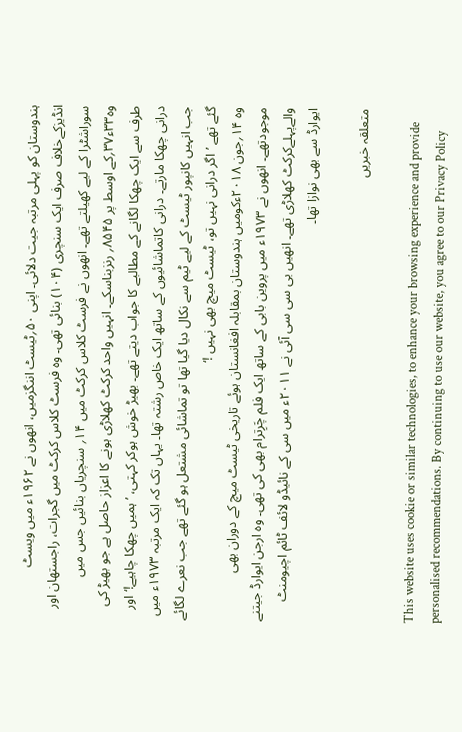ہندوستان کو پہلی مرتبہ جیت دلائی۔ اپنی ۵۰؍ٹیسٹ اننگزمیں، انھوں نے ۱۹۶۲ء میں ویسٹ انڈیزکےخلاف صرف ایک سنچری (۱۰۴) بنائی تھی۔ وہ فرسٹ کلاس کرکٹ میں گجرات، راجستھان اور سوراشٹرا کے لیے کھیلتے تھے۔ انھوں نے فرسٹ کلاس کرکٹ میں ۱۴؍ سنچریاں بنائیں جس میں وہ۳۳ء۳۷؍کے اوسط پر ۸۵۴۵؍ رنزبناسکے۔ انہیں واحد کرکٹ کھلاڑی ہونے کا اعزاز حاصل ہے جو بھیڑ کی طرف سے ایک چھکا لگانے کے مطالبے کا جواب دیتے تھے۔ بھیڑ خوش ہوکر کہتی، ’ہمیں چھکا چاہیے!‘اور درانی چھکا مارتے۔ درانی کاتماشائیوں کے ساتھ ایک خاص رشتہ تھا۔ یہاں تک کہ ایک مرتبہ ۱۹۷۳ء میں جب انہیں کانپور ٹیسٹ کے لیے ٹیم سے نکال دیا گیا تھا تو تماشائی مشتعل ہو گئے تھے جب نعرے لگائے گئے تھے ’اگر درانی نہیں تو، ٹیسٹ میچ بھی نہیں !‘
وہ ۱۴؍جون ۲۰۱۸ءکومیں ہندوستان بمقابلہ افغانستان ہوئے تاریخی ٹیسٹ میچ کے دوران بھی موجودتھے۔ انھوں نے ۱۹۷۳ء میں پروین بابی کے ساتھ ایک فلم چَرِترام بھی کی تھی۔ وہ ارجن ایوارڈ جیتنے والےپہلےکرکٹ کھلاڑی تھے۔ انھیں بی سی سی آئی نے ۲۰۱۱ء میں سی کے نائیڈو لائف ٹائم اچیومنٹ ایوارڈ سے بھی نوازا تھا۔

متعلقہ خبریں

This website uses cookie or similar technologies, to enhance your browsing experience and provide personalised recommendations. By continuing to use our website, you agree to our Privacy Policy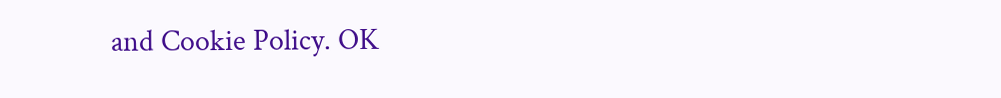and Cookie Policy. OK